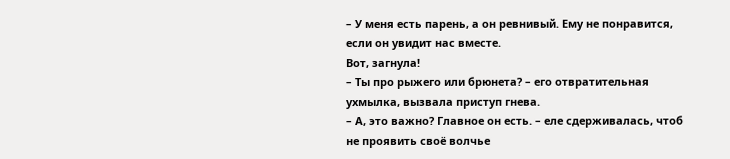– У меня есть парень, а он ревнивый. Ему не понравится, если он увидит нас вместе.
Вот, загнула!
– Ты про рыжего или брюнета? – его отвратительная ухмылка, вызвала приступ гнева.
– А, это важно? Главное он есть. – еле сдерживалась, чтоб не проявить своё волчье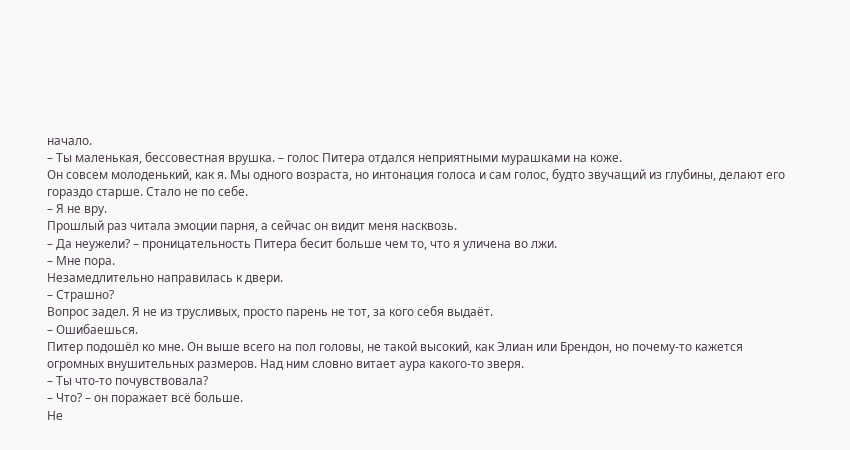начало.
– Ты маленькая, бессовестная врушка. – голос Питера отдался неприятными мурашками на коже.
Он совсем молоденький, как я. Мы одного возраста, но интонация голоса и сам голос, будто звучащий из глубины, делают его гораздо старше. Стало не по себе.
– Я не вру.
Прошлый раз читала эмоции парня, а сейчас он видит меня насквозь.
– Да неужели? – проницательность Питера бесит больше чем то, что я уличена во лжи.
– Мне пора.
Незамедлительно направилась к двери.
– Страшно?
Вопрос задел. Я не из трусливых, просто парень не тот, за кого себя выдаёт.
– Ошибаешься.
Питер подошёл ко мне. Он выше всего на пол головы, не такой высокий, как Элиан или Брендон, но почему-то кажется огромных внушительных размеров. Над ним словно витает аура какого-то зверя.
– Ты что-то почувствовала?
– Что? – он поражает всё больше.
Не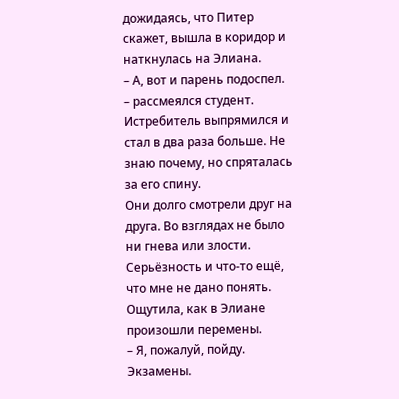дожидаясь, что Питер скажет, вышла в коридор и наткнулась на Элиана.
– А, вот и парень подоспел. – рассмеялся студент.
Истребитель выпрямился и стал в два раза больше. Не знаю почему, но спряталась за его спину.
Они долго смотрели друг на друга. Во взглядах не было ни гнева или злости. Серьёзность и что-то ещё, что мне не дано понять.
Ощутила, как в Элиане произошли перемены.
– Я, пожалуй, пойду. Экзамены.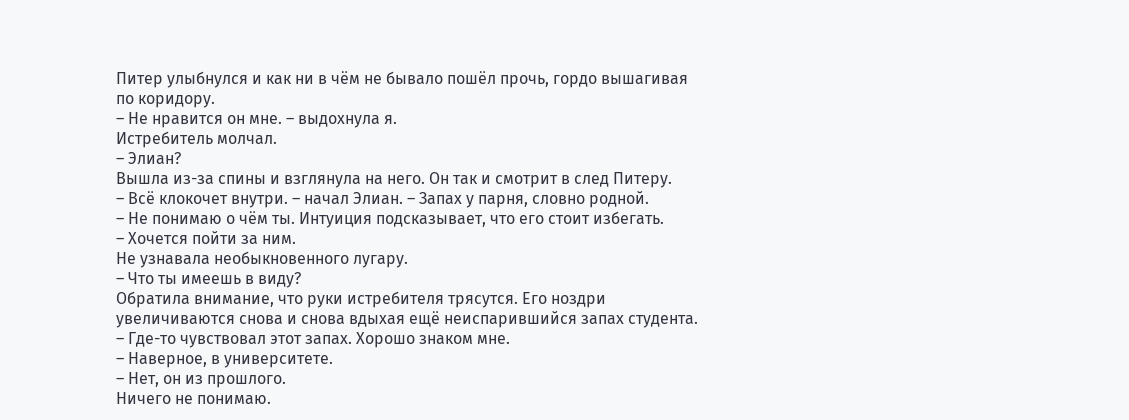Питер улыбнулся и как ни в чём не бывало пошёл прочь, гордо вышагивая по коридору.
– Не нравится он мне. – выдохнула я.
Истребитель молчал.
– Элиан?
Вышла из-за спины и взглянула на него. Он так и смотрит в след Питеру.
– Всё клокочет внутри. – начал Элиан. – Запах у парня, словно родной.
– Не понимаю о чём ты. Интуиция подсказывает, что его стоит избегать.
– Хочется пойти за ним.
Не узнавала необыкновенного лугару.
– Что ты имеешь в виду?
Обратила внимание, что руки истребителя трясутся. Его ноздри увеличиваются снова и снова вдыхая ещё неиспарившийся запах студента.
– Где-то чувствовал этот запах. Хорошо знаком мне.
– Наверное, в университете.
– Нет, он из прошлого.
Ничего не понимаю.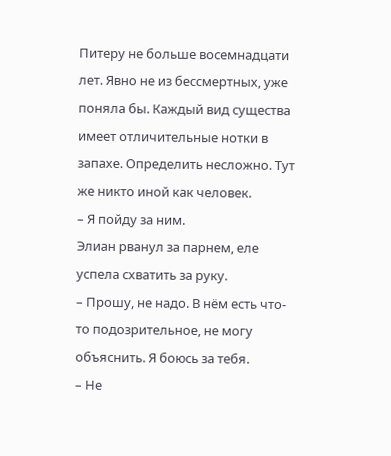Питеру не больше восемнадцати лет. Явно не из бессмертных, уже поняла бы. Каждый вид существа имеет отличительные нотки в запахе. Определить несложно. Тут же никто иной как человек.
– Я пойду за ним.
Элиан рванул за парнем, еле успела схватить за руку.
– Прошу, не надо. В нём есть что-то подозрительное, не могу объяснить. Я боюсь за тебя.
– Не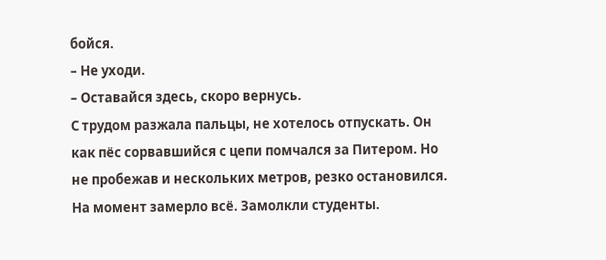бойся.
– Не уходи.
– Оставайся здесь, скоро вернусь.
С трудом разжала пальцы, не хотелось отпускать. Он как пёс сорвавшийся с цепи помчался за Питером. Но не пробежав и нескольких метров, резко остановился. На момент замерло всё. Замолкли студенты.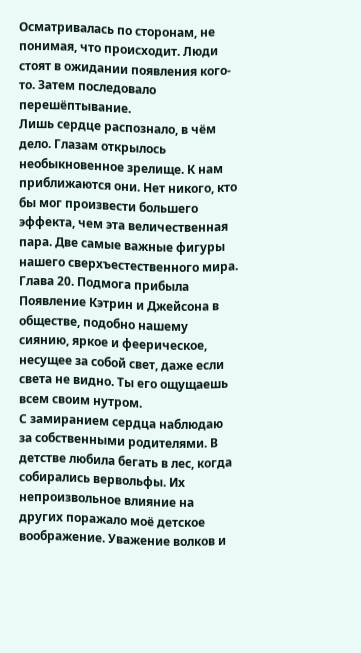Осматривалась по сторонам, не понимая, что происходит. Люди стоят в ожидании появления кого-то. Затем последовало перешёптывание.
Лишь сердце распознало, в чём дело. Глазам открылось необыкновенное зрелище. К нам приближаются они. Нет никого, кто бы мог произвести большего эффекта, чем эта величественная пара. Две самые важные фигуры нашего сверхъестественного мира.
Глава 20. Подмога прибыла
Появление Кэтрин и Джейсона в обществе, подобно нашему сиянию, яркое и феерическое, несущее за собой свет, даже если света не видно. Ты его ощущаешь всем своим нутром.
С замиранием сердца наблюдаю за собственными родителями. В детстве любила бегать в лес, когда собирались вервольфы. Их непроизвольное влияние на других поражало моё детское воображение. Уважение волков и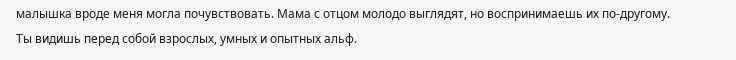малышка вроде меня могла почувствовать. Мама с отцом молодо выглядят, но воспринимаешь их по-другому. Ты видишь перед собой взрослых, умных и опытных альф.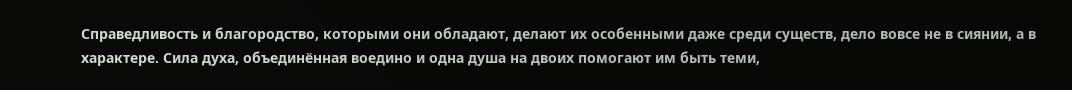Справедливость и благородство, которыми они обладают, делают их особенными даже среди существ, дело вовсе не в сиянии, а в характере. Сила духа, объединённая воедино и одна душа на двоих помогают им быть теми,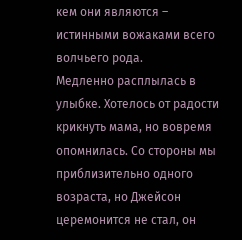кем они являются – истинными вожаками всего волчьего рода.
Медленно расплылась в улыбке. Хотелось от радости крикнуть мама, но вовремя опомнилась. Со стороны мы приблизительно одного возраста, но Джейсон церемонится не стал, он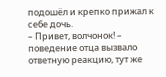подошёл и крепко прижал к себе дочь.
– Привет, волчонок! – поведение отца вызвало ответную реакцию, тут же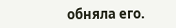обняла его.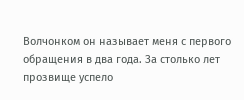Волчонком он называет меня с первого обращения в два года. За столько лет прозвище успело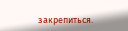закрепиться.